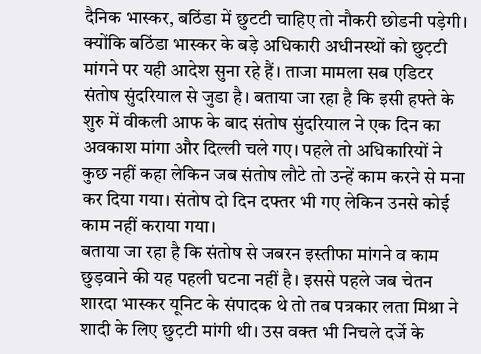दैनिक भास्कर, बठिंडा में छुटटी चाहिए तो नौकरी छोडनी पड़ेगी। क्योंकि बठिंडा भास्कर के बड़े अधिकारी अधीनस्थों को छुट़टी मांगने पर यही आदेश सुना रहे हैं। ताजा मामला सब एडिटर संतोष सुंदरियाल से जुडा है। बताया जा रहा है कि इसी हफ्ते के शुरु में वीकली आफ के बाद संतोष सुंदरियाल ने एक दिन का अवकाश मांगा और दिल्ली चले गए। पहले तो अधिकारियों ने कुछ नहीं कहा लेकिन जब संतोष लौटे तो उन्हें काम करने से मना कर दिया गया। संतोष दो दिन दफ्तर भी गए लेकिन उनसे कोई काम नहीं कराया गया।
बताया जा रहा है कि संतोष से जबरन इस्तीफा मांगने व काम छुड़वाने की यह पहली घटना नहीं है। इससे पहले जब चेतन शारदा भास्कर यूनिट के संपादक थे तो तब पत्रकार लता मिश्रा ने शादी के लिए छुट़टी मांगी थी। उस वक्त भी निचले दर्जे के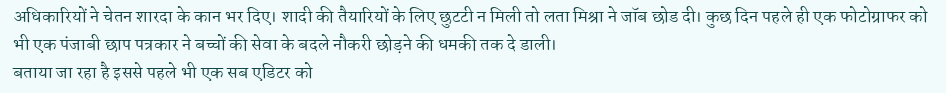अधिकारियों ने चेतन शारदा के कान भर दिए। शादी की तैयारियों के लिए छुटटी न मिली तो लता मिश्रा ने जॉब छोड दी। कुछ दिन पहले ही एक फोटोग्राफर को भी एक पंजाबी छाप पत्रकार ने बच्चों की सेवा के बदले नौकरी छोड़ने की धमकी तक दे डाली।
बताया जा रहा है इससे पहले भी एक सब एडिटर को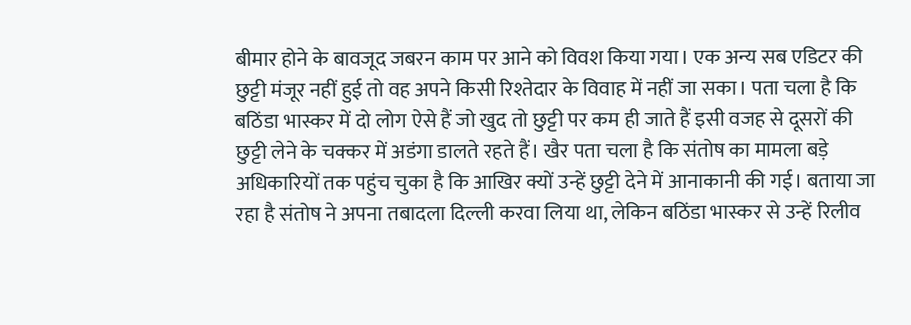बीमार होने के बावजूद जबरन काम पर आने को विवश किया गया। एक अन्य सब एडिटर की छुट्टी मंजूर नहीं हुई तो वह अपने किसी रिश्तेदार के विवाह में नहीं जा सका। पता चला है कि बठिंडा भास्कर में दो लोग ऐसे हैं जो खुद तो छुट्टी पर कम ही जाते हैं इसी वजह से दूसरों की छुट्टी लेने के चक्कर में अडंगा डालते रहते हैं। खैर पता चला है कि संतोष का मामला बड़े अधिकारियों तक पहुंच चुका है कि आखिर क्यों उन्हें छुट्टी देने में आनाकानी की गई। बताया जा रहा है संतोष ने अपना तबादला दिल्ली करवा लिया था, लेकिन बठिंडा भास्कर से उन्हें रिलीव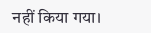नहीं किया गया।